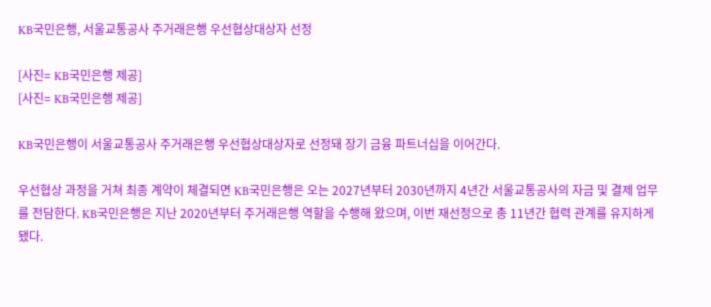KB국민은행, 서울교통공사 주거래은행 우선협상대상자 선정

[사진= KB국민은행 제공]
[사진= KB국민은행 제공]

KB국민은행이 서울교통공사 주거래은행 우선협상대상자로 선정돼 장기 금융 파트너십을 이어간다.

우선협상 과정을 거쳐 최종 계약이 체결되면 KB국민은행은 오는 2027년부터 2030년까지 4년간 서울교통공사의 자금 및 결제 업무를 전담한다. KB국민은행은 지난 2020년부터 주거래은행 역할을 수행해 왔으며, 이번 재선정으로 총 11년간 협력 관계를 유지하게 됐다.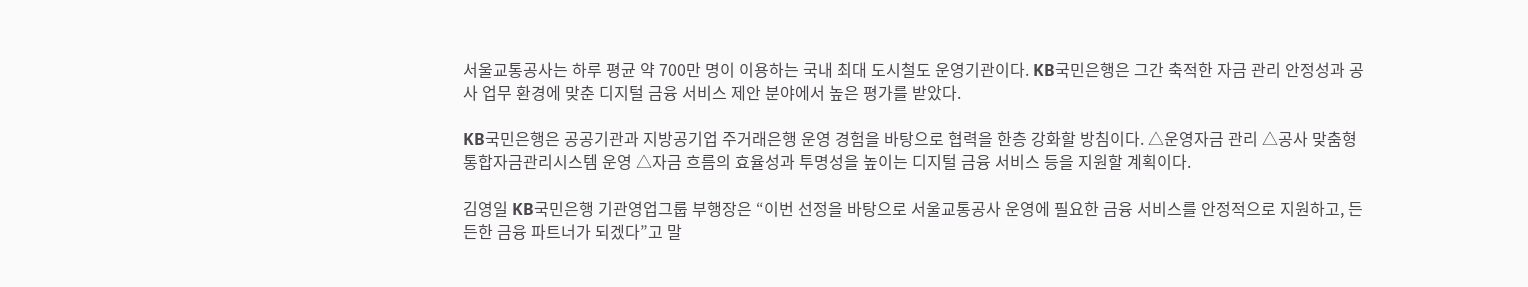서울교통공사는 하루 평균 약 700만 명이 이용하는 국내 최대 도시철도 운영기관이다. KB국민은행은 그간 축적한 자금 관리 안정성과 공사 업무 환경에 맞춘 디지털 금융 서비스 제안 분야에서 높은 평가를 받았다.

KB국민은행은 공공기관과 지방공기업 주거래은행 운영 경험을 바탕으로 협력을 한층 강화할 방침이다. △운영자금 관리 △공사 맞춤형 통합자금관리시스템 운영 △자금 흐름의 효율성과 투명성을 높이는 디지털 금융 서비스 등을 지원할 계획이다.

김영일 KB국민은행 기관영업그룹 부행장은 “이번 선정을 바탕으로 서울교통공사 운영에 필요한 금융 서비스를 안정적으로 지원하고, 든든한 금융 파트너가 되겠다”고 말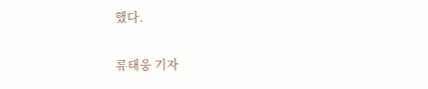했다.

류태웅 기자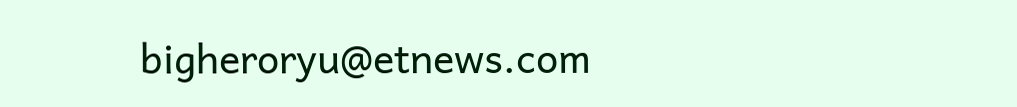bigheroryu@etnews.com